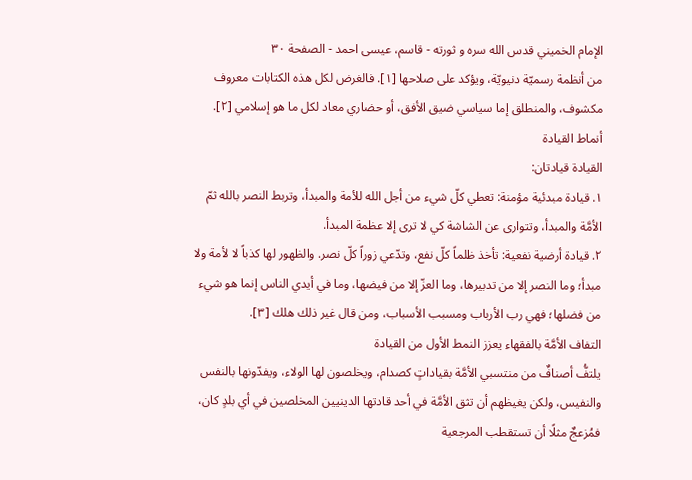الإمام الخميني قدس الله سره و ثورته - قاسم، عيسى احمد - الصفحة ٣٠
من أنظمة رسميّة دنيويّة، ويؤكد على صلاحها [١]. فالغرض لكل هذه الكتابات معروف مكشوف، والمنطلق إما سياسي ضيق الأفق، أو حضاري معاد لكل ما هو إسلامي [٢].
أنماط القيادة
القيادة قيادتان:
١. قيادة مبدئية مؤمنة: تعطي كلّ شيء من أجل الله للأمة والمبدأ، وتربط النصر بالله ثمّ الأمَّة والمبدأ، وتتوارى عن الشاشة كي لا ترى إلا عظمة المبدأ.
٢. قيادة أرضية نفعية: تأخذ ظلماً كلّ نفع، وتدّعي زوراً كلّ نصر. والظهور لها كذباً لا لأمة ولا مبدأ؛ وما النصر إلا من تدبيرها، وما العزّ إلا من فيضها، وما في أيدي الناس إنما هو شيء من فضلها؛ فهي رب الأرباب ومسبب الأسباب، ومن قال غير ذلك هلك [٣].
التفاف الأمَّة بالفقهاء يعزز النمط الأول من القيادة
يلتفُّ أصنافٌ من منتسبي الأمَّة بقياداتٍ كصدام، ويخلصون لها الولاء، ويفدّونها بالنفس والنفيس، ولكن يغيظهم أن تثق الأمَّة في أحد قادتها الدينيين المخلصين في أي بلدٍ كان، فمُزعجٌ مثلًا أن تستقطب المرجعية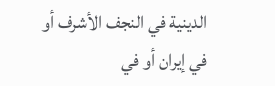الدينية في النجف الأشرف أو في إيران أو في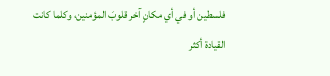فلسطين أو في أي مكانٍ آخر قلوبَ المؤمنين، وكلما كانت القيادة أكثر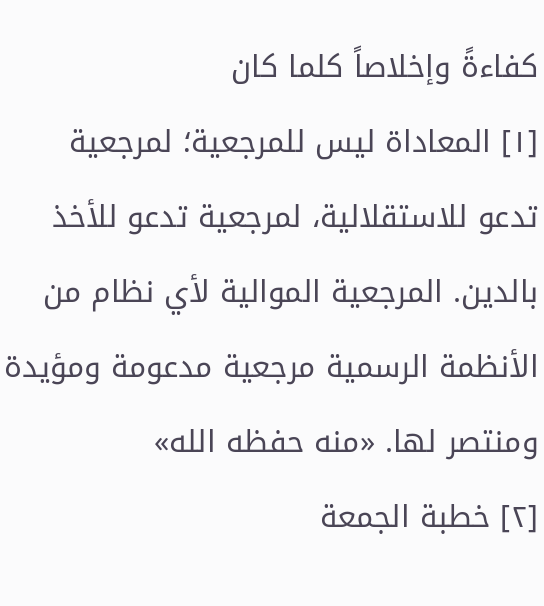كفاءةً وإخلاصاً كلما كان
[١] المعاداة ليس للمرجعية؛ لمرجعية تدعو للاستقلالية، لمرجعية تدعو للأخذ بالدين. المرجعية الموالية لأي نظام من الأنظمة الرسمية مرجعية مدعومة ومؤيدة ومنتصر لها. «منه حفظه الله»
[٢] خطبة الجمعة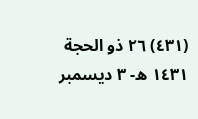(٤٣١) ٢٦ ذو الحجة ١٤٣١ ه- ٣ ديسمبر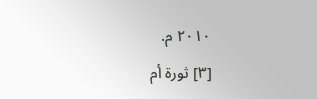٢٠١٠ م.
[٣] ثورة أم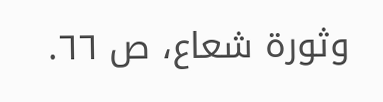وثورة شعاع، ص ٦٦.